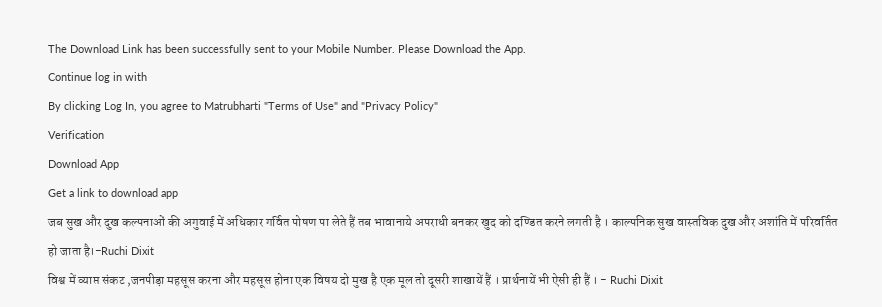The Download Link has been successfully sent to your Mobile Number. Please Download the App.
Continue log in with
By clicking Log In, you agree to Matrubharti "Terms of Use" and "Privacy Policy"
Verification
Download App
Get a link to download app
जब सुख और दुख कल्पनाओं की अगुवाई में अधिकार गर्वित पोषण पा लेते हैं तब भावानाये अपराधी बनकर खुद को दण्डित करने लगती है । काल्पनिक सुख वास्तविक दुख और अशांति में परिवर्तित हो जाता है।-Ruchi Dixit
विश्व में व्याप्त संकट ,जनपीड़ा महसूस करना और महसूस होना एक विषय दो मुख है एक मूल तो दूसरी शाखायें हैं । प्रार्थनायें भी ऐसी ही हैं । - Ruchi Dixit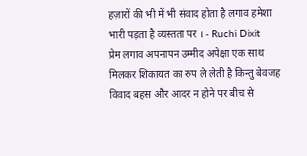हज़ारों की भी में भी संवाद होता है लगाव हमेशा भारी पड़ता है व्यस्तता पर । - Ruchi Dixit
प्रेम लगाव अपनापन उम्मीद अपेक्षा एक साथ मिलकर शिकायत का रुप ले लेती है किन्तु बेवजह विवाद बहस और आदर न होने पर बीच से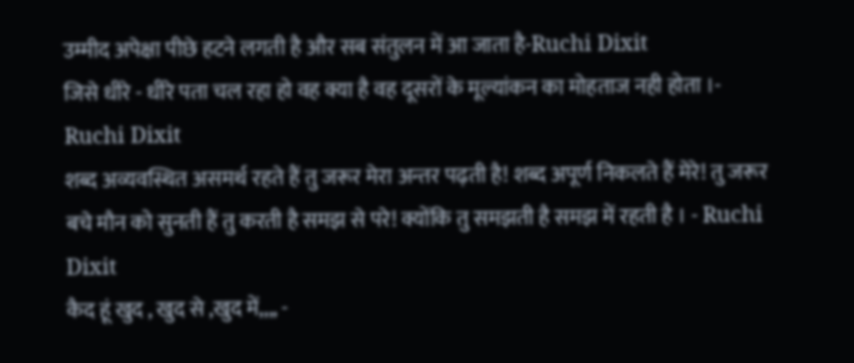उम्मीद अपेक्षा पीछे हटने लगती है और सब संतुलन में आ जाता है-Ruchi Dixit
जिसे धीरे - धीरे पता चल रहा हो वह क्या है वह दूसरों के मूल्यांकन का मोहताज नही होता ।- Ruchi Dixit
शब्द अव्यवस्थित असमर्थ रहते हैं तु जरूर मेरा अन्तर पढ़ती है! शब्द अपूर्ण निकलते हैं मेरे! तु जरूर बचे मौन को सुनती हैं तु करती है समझ से परे! क्योंकि तु समझती है समझ में रहती है । - Ruchi Dixit
कैद हूं खुद , खुद से ,खुद में,,,, -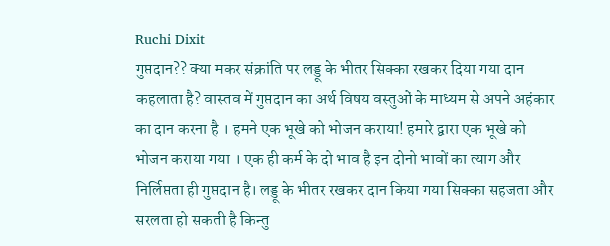Ruchi Dixit
गुप्तदान?? क्या मकर संक्रांति पर लड्डू के भीतर सिक्का रखकर दिया गया दान कहलाता है? वास्तव में गुप्तदान का अर्थ विषय वस्तुओं के माध्यम से अपने अहंकार का दान करना है । हमने एक भूखे को भोजन कराया! हमारे द्वारा एक भूखे को भोजन कराया गया । एक ही कर्म के दो भाव है इन दोनो भावों का त्याग और निर्लिप्तता ही गुप्तदान है। लड्डू के भीतर रखकर दान किया गया सिक्का सहजता और सरलता हो सकती है किन्तु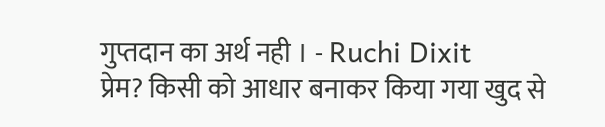गुप्तदान का अर्थ नही । - Ruchi Dixit
प्रेम? किसी को आधार बनाकर किया गया खुद से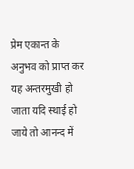प्रेम एकान्त के अनुभव को प्राप्त कर यह अन्तरमुखी हो जाता यदि स्थाई हो जाये तो आनन्द में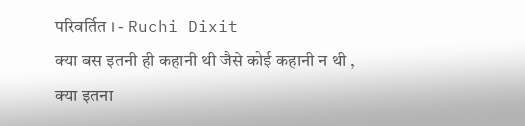परिवर्तित । - Ruchi Dixit
क्या बस इतनी ही कहानी थी जैसे कोई कहानी न थी , क्या इतना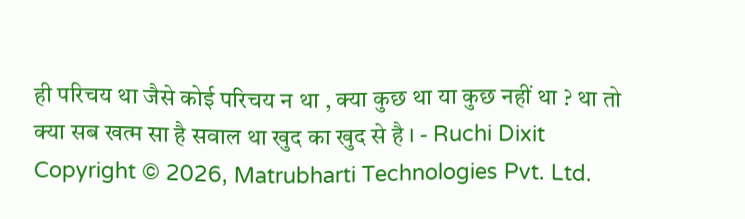ही परिचय था जैसे कोई परिचय न था , क्या कुछ था या कुछ नहीं था ? था तो क्या सब खत्म सा है सवाल था खुद का खुद से है । - Ruchi Dixit
Copyright © 2026, Matrubharti Technologies Pvt. Ltd.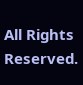All Rights Reserved.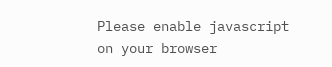Please enable javascript on your browser